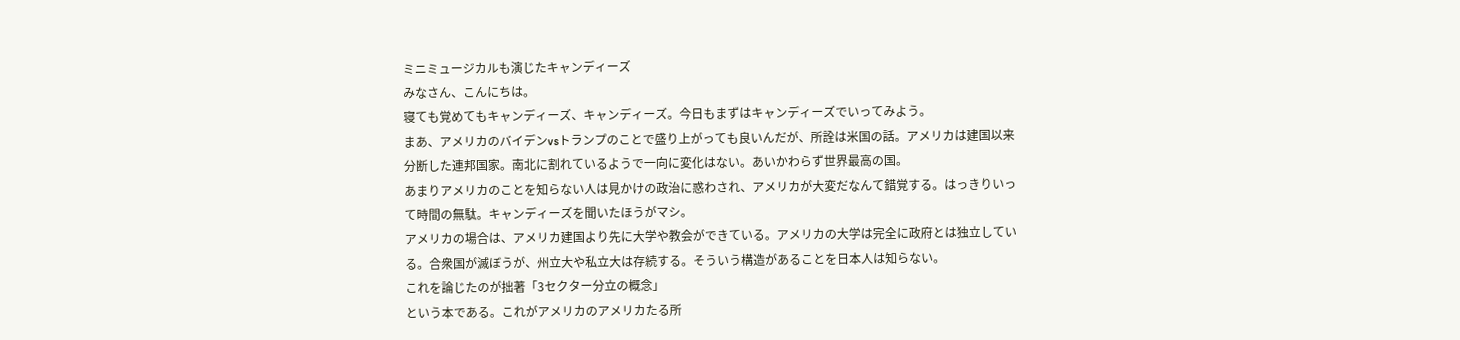ミニミュージカルも演じたキャンディーズ
みなさん、こんにちは。
寝ても覚めてもキャンディーズ、キャンディーズ。今日もまずはキャンディーズでいってみよう。
まあ、アメリカのバイデンvsトランプのことで盛り上がっても良いんだが、所詮は米国の話。アメリカは建国以来分断した連邦国家。南北に割れているようで一向に変化はない。あいかわらず世界最高の国。
あまりアメリカのことを知らない人は見かけの政治に惑わされ、アメリカが大変だなんて錯覚する。はっきりいって時間の無駄。キャンディーズを聞いたほうがマシ。
アメリカの場合は、アメリカ建国より先に大学や教会ができている。アメリカの大学は完全に政府とは独立している。合衆国が滅ぼうが、州立大や私立大は存続する。そういう構造があることを日本人は知らない。
これを論じたのが拙著「3セクター分立の概念」
という本である。これがアメリカのアメリカたる所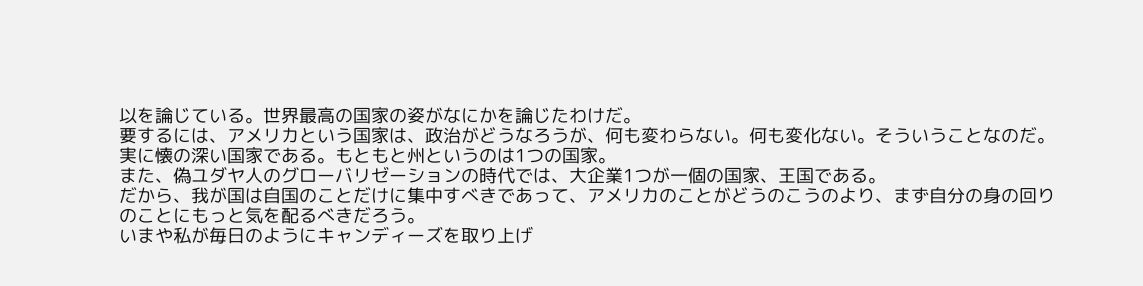以を論じている。世界最高の国家の姿がなにかを論じたわけだ。
要するには、アメリカという国家は、政治がどうなろうが、何も変わらない。何も変化ない。そういうことなのだ。実に懐の深い国家である。もともと州というのは1つの国家。
また、偽ユダヤ人のグローバリゼーションの時代では、大企業1つが一個の国家、王国である。
だから、我が国は自国のことだけに集中すべきであって、アメリカのことがどうのこうのより、まず自分の身の回りのことにもっと気を配るべきだろう。
いまや私が毎日のようにキャンディーズを取り上げ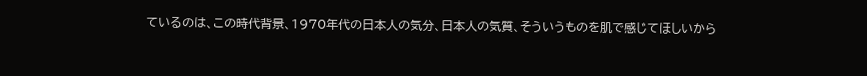ているのは、この時代背景、1970年代の日本人の気分、日本人の気質、そういうものを肌で感じてほしいから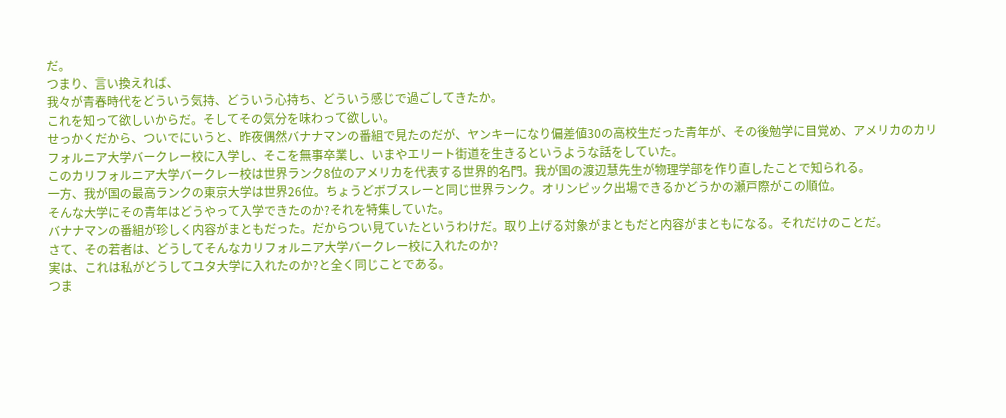だ。
つまり、言い換えれば、
我々が青春時代をどういう気持、どういう心持ち、どういう感じで過ごしてきたか。
これを知って欲しいからだ。そしてその気分を味わって欲しい。
せっかくだから、ついでにいうと、昨夜偶然バナナマンの番組で見たのだが、ヤンキーになり偏差値30の高校生だった青年が、その後勉学に目覚め、アメリカのカリフォルニア大学バークレー校に入学し、そこを無事卒業し、いまやエリート街道を生きるというような話をしていた。
このカリフォルニア大学バークレー校は世界ランク8位のアメリカを代表する世界的名門。我が国の渡辺慧先生が物理学部を作り直したことで知られる。
一方、我が国の最高ランクの東京大学は世界26位。ちょうどボブスレーと同じ世界ランク。オリンピック出場できるかどうかの瀬戸際がこの順位。
そんな大学にその青年はどうやって入学できたのか?それを特集していた。
バナナマンの番組が珍しく内容がまともだった。だからつい見ていたというわけだ。取り上げる対象がまともだと内容がまともになる。それだけのことだ。
さて、その若者は、どうしてそんなカリフォルニア大学バークレー校に入れたのか?
実は、これは私がどうしてユタ大学に入れたのか?と全く同じことである。
つま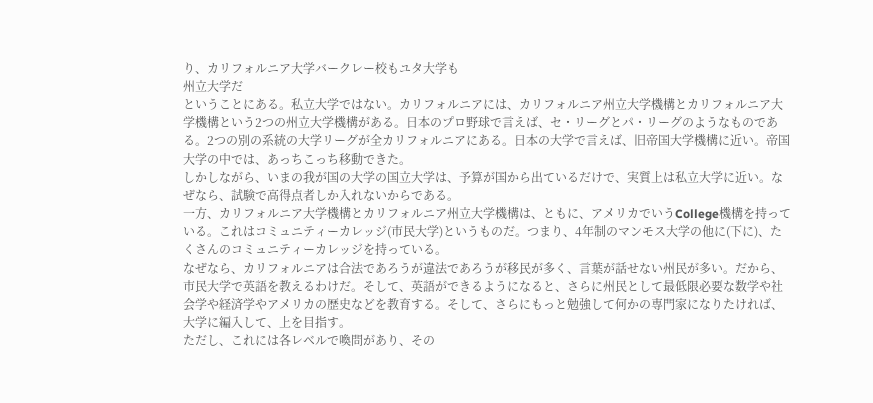り、カリフォルニア大学バークレー校もユタ大学も
州立大学だ
ということにある。私立大学ではない。カリフォルニアには、カリフォルニア州立大学機構とカリフォルニア大学機構という2つの州立大学機構がある。日本のプロ野球で言えば、セ・リーグとパ・リーグのようなものである。2つの別の系統の大学リーグが全カリフォルニアにある。日本の大学で言えば、旧帝国大学機構に近い。帝国大学の中では、あっちこっち移動できた。
しかしながら、いまの我が国の大学の国立大学は、予算が国から出ているだけで、実質上は私立大学に近い。なぜなら、試験で高得点者しか入れないからである。
一方、カリフォルニア大学機構とカリフォルニア州立大学機構は、ともに、アメリカでいうCollege機構を持っている。これはコミュニティーカレッジ(市民大学)というものだ。つまり、4年制のマンモス大学の他に(下に)、たくさんのコミュニティーカレッジを持っている。
なぜなら、カリフォルニアは合法であろうが違法であろうが移民が多く、言葉が話せない州民が多い。だから、市民大学で英語を教えるわけだ。そして、英語ができるようになると、さらに州民として最低限必要な数学や社会学や経済学やアメリカの歴史などを教育する。そして、さらにもっと勉強して何かの専門家になりたければ、大学に編入して、上を目指す。
ただし、これには各レベルで喚問があり、その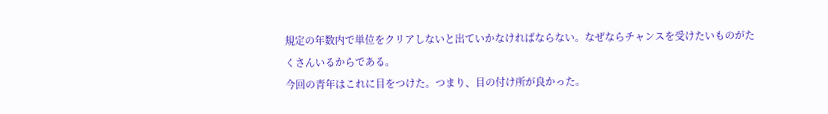規定の年数内で単位をクリアしないと出ていかなければならない。なぜならチャンスを受けたいものがたくさんいるからである。
今回の青年はこれに目をつけた。つまり、目の付け所が良かった。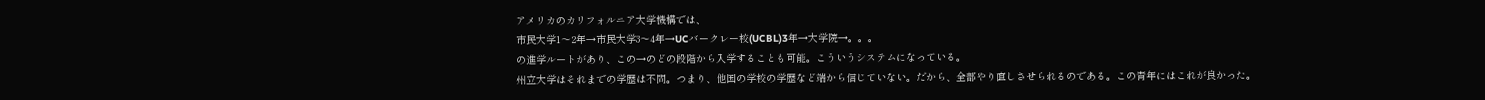アメリカのカリフォルニア大学機構では、
市民大学1〜2年→市民大学3〜4年→UCバークレー校(UCBL)3年→大学院→。。。
の進学ルートがあり、この→のどの段階から入学することも可能。こういうシステムになっている。
州立大学はそれまでの学歴は不問。つまり、他国の学校の学歴など端から信じていない。だから、全部やり直しさせられるのである。この青年にはこれが良かった。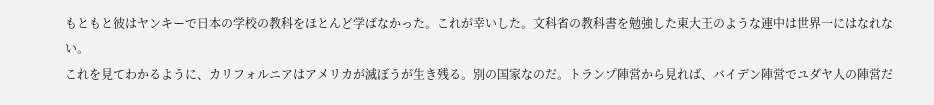もともと彼はヤンキーで日本の学校の教科をほとんど学ばなかった。これが幸いした。文科省の教科書を勉強した東大王のような連中は世界一にはなれない。
これを見てわかるように、カリフォルニアはアメリカが滅ぼうが生き残る。別の国家なのだ。トランプ陣営から見れば、バイデン陣営でユダヤ人の陣営だ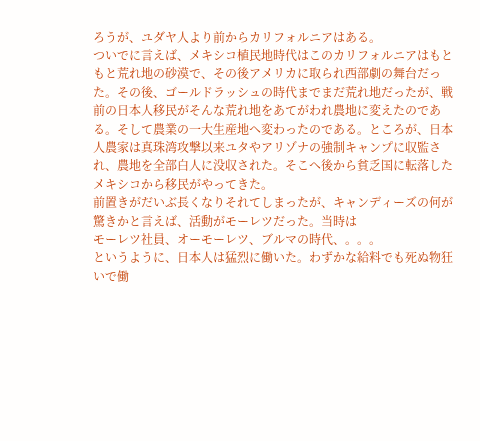ろうが、ユダヤ人より前からカリフォルニアはある。
ついでに言えば、メキシコ植民地時代はこのカリフォルニアはもともと荒れ地の砂漠で、その後アメリカに取られ西部劇の舞台だった。その後、ゴールドラッシュの時代までまだ荒れ地だったが、戦前の日本人移民がそんな荒れ地をあてがわれ農地に変えたのである。そして農業の一大生産地へ変わったのである。ところが、日本人農家は真珠湾攻撃以来ユタやアリゾナの強制キャンプに収監され、農地を全部白人に没収された。そこへ後から貧乏国に転落したメキシコから移民がやってきた。
前置きがだいぶ長くなりそれてしまったが、キャンディーズの何が驚きかと言えば、活動がモーレツだった。当時は
モーレツ社員、オーモーレツ、ブルマの時代、。。。
というように、日本人は猛烈に働いた。わずかな給料でも死ぬ物狂いで働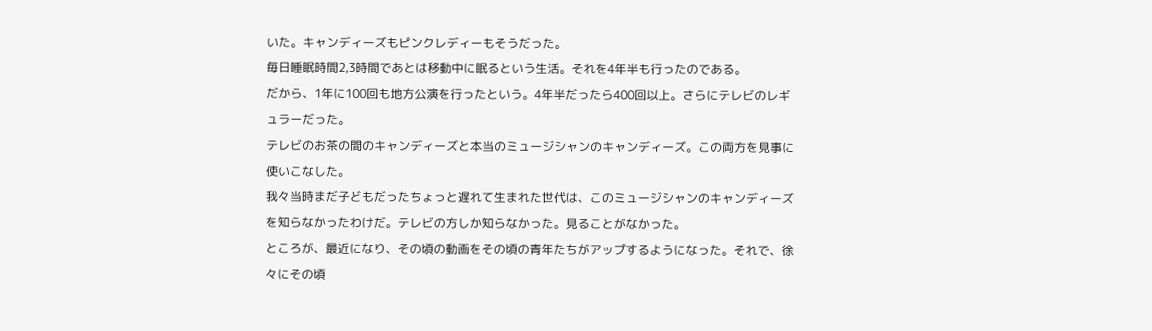いた。キャンディーズもピンクレディーもそうだった。
毎日睡眠時間2,3時間であとは移動中に眠るという生活。それを4年半も行ったのである。
だから、1年に100回も地方公演を行ったという。4年半だったら400回以上。さらにテレビのレギュラーだった。
テレビのお茶の間のキャンディーズと本当のミュージシャンのキャンディーズ。この両方を見事に使いこなした。
我々当時まだ子どもだったちょっと遅れて生まれた世代は、このミュージシャンのキャンディーズを知らなかったわけだ。テレビの方しか知らなかった。見ることがなかった。
ところが、最近になり、その頃の動画をその頃の青年たちがアップするようになった。それで、徐々にその頃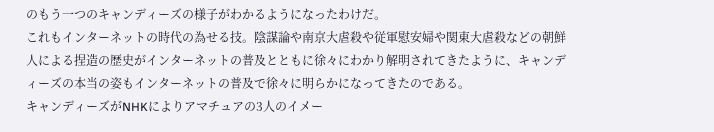のもう一つのキャンディーズの様子がわかるようになったわけだ。
これもインターネットの時代の為せる技。陰謀論や南京大虐殺や従軍慰安婦や関東大虐殺などの朝鮮人による捏造の歴史がインターネットの普及とともに徐々にわかり解明されてきたように、キャンディーズの本当の姿もインターネットの普及で徐々に明らかになってきたのである。
キャンディーズがNHKによりアマチュアの3人のイメー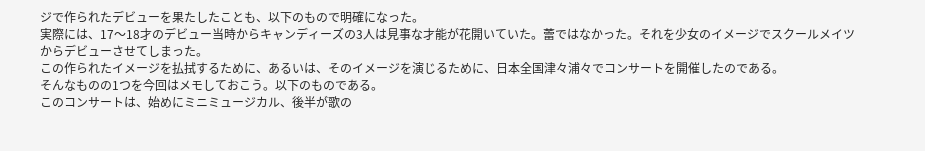ジで作られたデビューを果たしたことも、以下のもので明確になった。
実際には、17〜18才のデビュー当時からキャンディーズの3人は見事な才能が花開いていた。蕾ではなかった。それを少女のイメージでスクールメイツからデビューさせてしまった。
この作られたイメージを払拭するために、あるいは、そのイメージを演じるために、日本全国津々浦々でコンサートを開催したのである。
そんなものの1つを今回はメモしておこう。以下のものである。
このコンサートは、始めにミニミュージカル、後半が歌の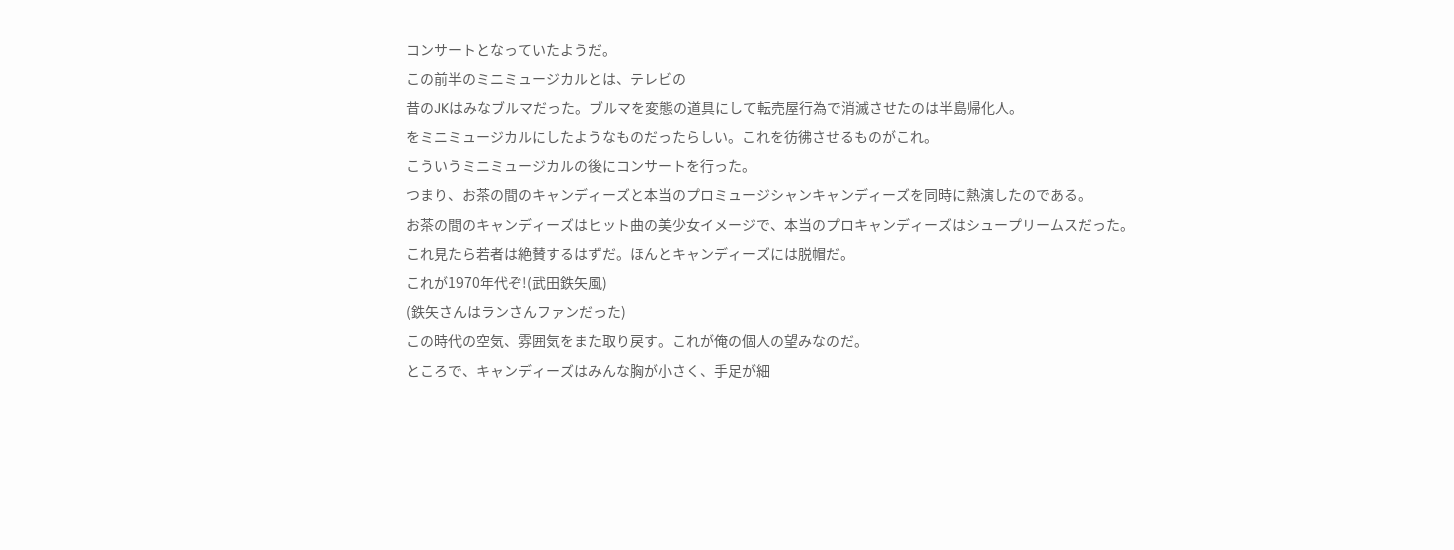コンサートとなっていたようだ。
この前半のミニミュージカルとは、テレビの
昔のJKはみなブルマだった。ブルマを変態の道具にして転売屋行為で消滅させたのは半島帰化人。
をミニミュージカルにしたようなものだったらしい。これを彷彿させるものがこれ。
こういうミニミュージカルの後にコンサートを行った。
つまり、お茶の間のキャンディーズと本当のプロミュージシャンキャンディーズを同時に熱演したのである。
お茶の間のキャンディーズはヒット曲の美少女イメージで、本当のプロキャンディーズはシュープリームスだった。
これ見たら若者は絶賛するはずだ。ほんとキャンディーズには脱帽だ。
これが1970年代ぞ!(武田鉄矢風)
(鉄矢さんはランさんファンだった)
この時代の空気、雰囲気をまた取り戻す。これが俺の個人の望みなのだ。
ところで、キャンディーズはみんな胸が小さく、手足が細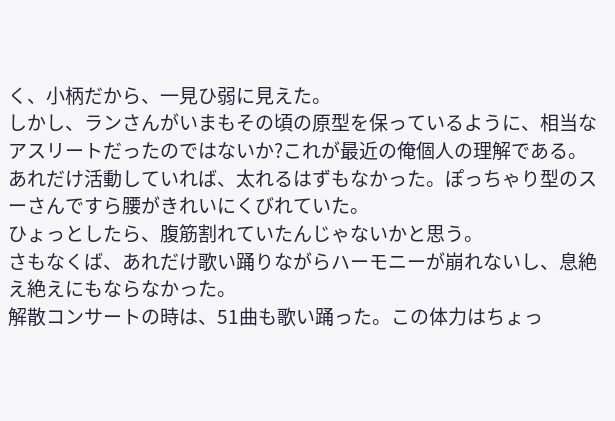く、小柄だから、一見ひ弱に見えた。
しかし、ランさんがいまもその頃の原型を保っているように、相当なアスリートだったのではないか?これが最近の俺個人の理解である。
あれだけ活動していれば、太れるはずもなかった。ぽっちゃり型のスーさんですら腰がきれいにくびれていた。
ひょっとしたら、腹筋割れていたんじゃないかと思う。
さもなくば、あれだけ歌い踊りながらハーモニーが崩れないし、息絶え絶えにもならなかった。
解散コンサートの時は、51曲も歌い踊った。この体力はちょっ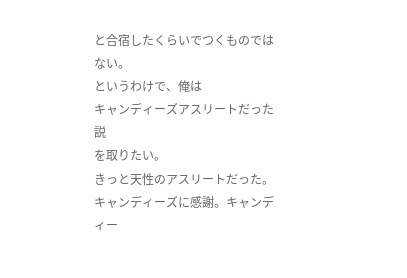と合宿したくらいでつくものではない。
というわけで、俺は
キャンディーズアスリートだった説
を取りたい。
きっと天性のアスリートだった。
キャンディーズに感謝。キャンディー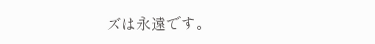ズは永遠です。